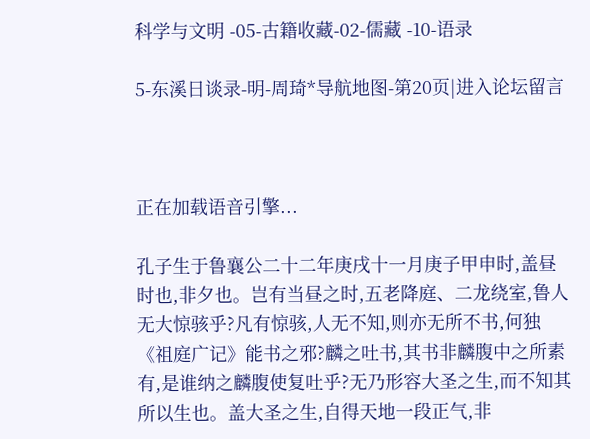科学与文明 -05-古籍收藏-02-儒藏 -10-语录

5-东溪日谈录-明-周琦*导航地图-第20页|进入论坛留言



正在加载语音引擎...

孔子生于鲁襄公二十二年庚戌十一月庚子甲申时,盖昼时也,非夕也。岂有当昼之时,五老降庭、二龙绕室,鲁人无大惊骇乎?凡有惊骇,人无不知,则亦无所不书,何独《祖庭广记》能书之邪?麟之吐书,其书非麟腹中之所素有,是谁纳之麟腹使复吐乎?无乃形容大圣之生,而不知其所以生也。盖大圣之生,自得天地一段正气,非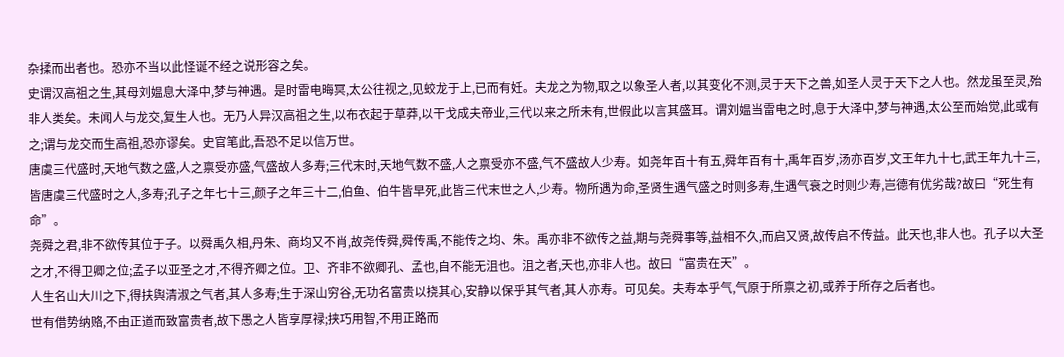杂揉而出者也。恐亦不当以此怪诞不经之说形容之矣。
史谓汉高祖之生,其母刘媪息大泽中,梦与神遇。是时雷电晦冥,太公往视之,见蛟龙于上,已而有妊。夫龙之为物,取之以象圣人者,以其变化不测,灵于天下之兽,如圣人灵于天下之人也。然龙虽至灵,殆非人类矣。未闻人与龙交,复生人也。无乃人异汉高祖之生,以布衣起于草莽,以干戈成夫帝业,三代以来之所未有,世假此以言其盛耳。谓刘媪当雷电之时,息于大泽中,梦与神遇,太公至而始觉,此或有之;谓与龙交而生高祖,恐亦谬矣。史官笔此,吾恐不足以信万世。
唐虞三代盛时,天地气数之盛,人之禀受亦盛,气盛故人多寿;三代末时,天地气数不盛,人之禀受亦不盛,气不盛故人少寿。如尧年百十有五,舜年百有十,禹年百岁,汤亦百岁,文王年九十七,武王年九十三,皆唐虞三代盛时之人,多寿;孔子之年七十三,颜子之年三十二,伯鱼、伯牛皆早死,此皆三代末世之人,少寿。物所遇为命,圣贤生遇气盛之时则多寿,生遇气衰之时则少寿,岂德有优劣哉?故曰“死生有命”。
尧舜之君,非不欲传其位于子。以舜禹久相,丹朱、商均又不肖,故尧传舜,舜传禹,不能传之均、朱。禹亦非不欲传之益,期与尧舜事等,益相不久,而启又贤,故传启不传益。此天也,非人也。孔子以大圣之才,不得卫卿之位;孟子以亚圣之才,不得齐卿之位。卫、齐非不欲卿孔、孟也,自不能无沮也。沮之者,天也,亦非人也。故曰“富贵在天”。
人生名山大川之下,得扶舆清淑之气者,其人多寿;生于深山穷谷,无功名富贵以挠其心,安静以保乎其气者,其人亦寿。可见矣。夫寿本乎气,气原于所禀之初,或养于所存之后者也。
世有借势纳赂,不由正道而致富贵者,故下愚之人皆享厚禄;挟巧用智,不用正路而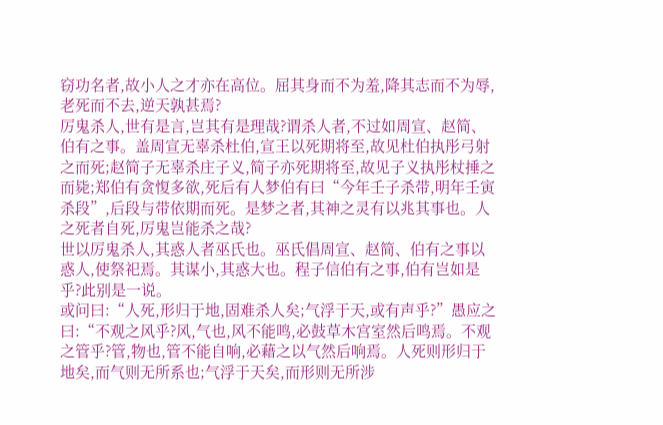窃功名者,故小人之才亦在高位。屈其身而不为羞,降其志而不为辱,老死而不去,逆天孰甚焉?
厉鬼杀人,世有是言,岂其有是理哉?谓杀人者,不过如周宣、赵简、伯有之事。盖周宣无辜杀杜伯,宣王以死期将至,故见杜伯执彤弓射之而死;赵简子无辜杀庄子义,简子亦死期将至,故见子义执彤杖捶之而毙;郑伯有贪愎多欲,死后有人梦伯有曰“今年壬子杀带,明年壬寅杀段”,后段与带依期而死。是梦之者,其神之灵有以兆其事也。人之死者自死,厉鬼岂能杀之哉?
世以厉鬼杀人,其惑人者巫氏也。巫氏倡周宣、赵简、伯有之事以惑人,使祭祀焉。其谋小,其惑大也。程子信伯有之事,伯有岂如是乎?此别是一说。
或问曰:“人死,形归于地,固难杀人矣;气浮于天,或有声乎?”愚应之曰:“不观之风乎?风,气也,风不能鸣,必鼓草木宫室然后鸣焉。不观之管乎?管,物也,管不能自响,必藉之以气然后响焉。人死则形归于地矣,而气则无所系也;气浮于天矣,而形则无所涉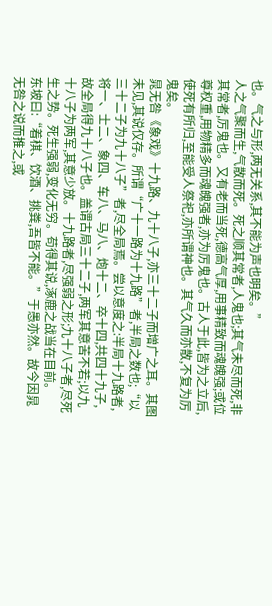也。气之与形,两无关系,其不能为声也明矣。”
人之气聚而生,气散而死。死之顺其常者,人鬼也;其气未尽而死,非其常者,厉鬼也。又有老而当死,德高气厚,用事精致而魂魄强;或位尊权重,用物精多而魂魄强者,亦为厉鬼也。古人于此,皆为之立后,使死有所归,至能受人祭祀,亦所谓神也。其气久而亦散,不复为厉鬼矣。
晁无咎《象戏》十九路、九十八子,亦三十二子而增广之耳。其图未见,其说仅存。所谓“广十一路为十九路”者,半局之数也;“以三十二子为九十八子”者,尽全局焉。尝以意度之:半局十九路者,将一、士二、象四、车八、马八、炮十二、卒十四,共四十九子,故全局得九十八子也。盖谓古局三十二子,两军其意苦不若;以九十八子为两军,其意少放。十九路者,尽强弱之形;九十八子者,尽死生之势。死生强弱,变化无穷。苟得其说,涿鹿之战当在目前。
东坡曰:“着棋、饮酒、挑粪,吾皆不能。”于愚亦然。故今因晁无咎之说而推之,或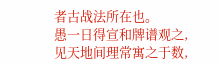者古战法所在也。
愚一日得宣和牌谱观之,见天地间理常寓之于数,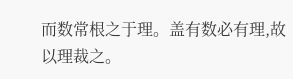而数常根之于理。盖有数必有理,故以理裁之。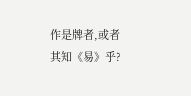作是牌者,或者其知《易》乎?